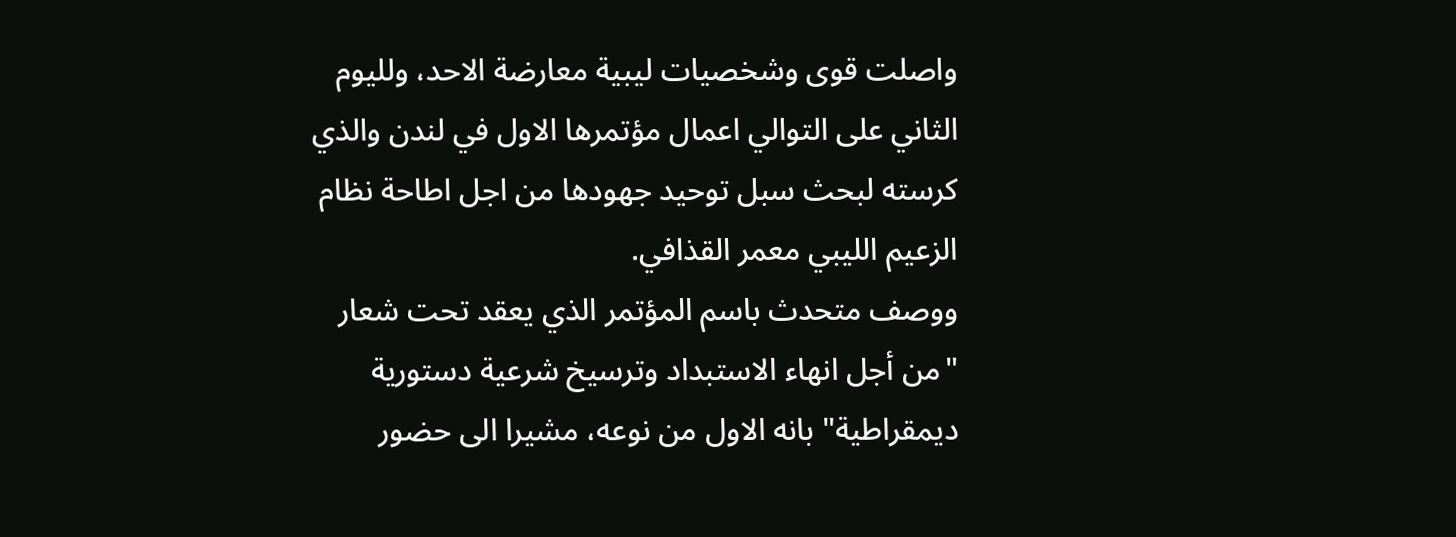واصلت قوى وشخصيات ليبية معارضة الاحد، ولليوم الثاني على التوالي اعمال مؤتمرها الاول في لندن والذي كرسته لبحث سبل توحيد جهودها من اجل اطاحة نظام الزعيم الليبي معمر القذافي.
ووصف متحدث باسم المؤتمر الذي يعقد تحت شعار "من أجل انهاء الاستبداد وترسيخ شرعية دستورية ديمقراطية" بانه الاول من نوعه، مشيرا الى حضور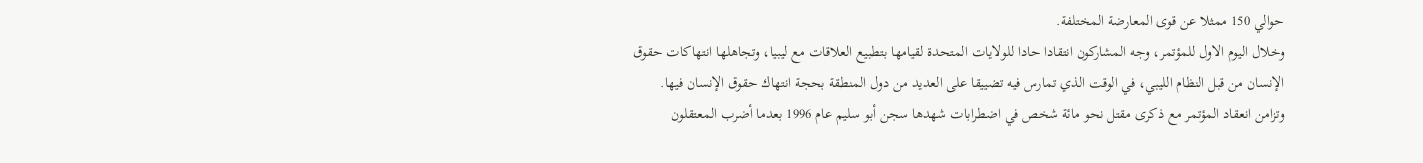حوالي 150 ممثلا عن قوى المعارضة المختلفة.
وخلال اليوم الاول للمؤتمر، وجه المشاركون انتقادا حادا للولايات المتحدة لقيامها بتطبيع العلاقات مع ليبيا، وتجاهلها انتهاكات حقوق الإنسان من قبل النظام الليبي، في الوقت الذي تمارس فيه تضييقا على العديد من دول المنطقة بحجة انتهاك حقوق الإنسان فيها.
وتزامن انعقاد المؤتمر مع ذكرى مقتل نحو مائة شخص في اضطرابات شهدها سجن أبو سليم عام 1996 بعدما أضرب المعتقلون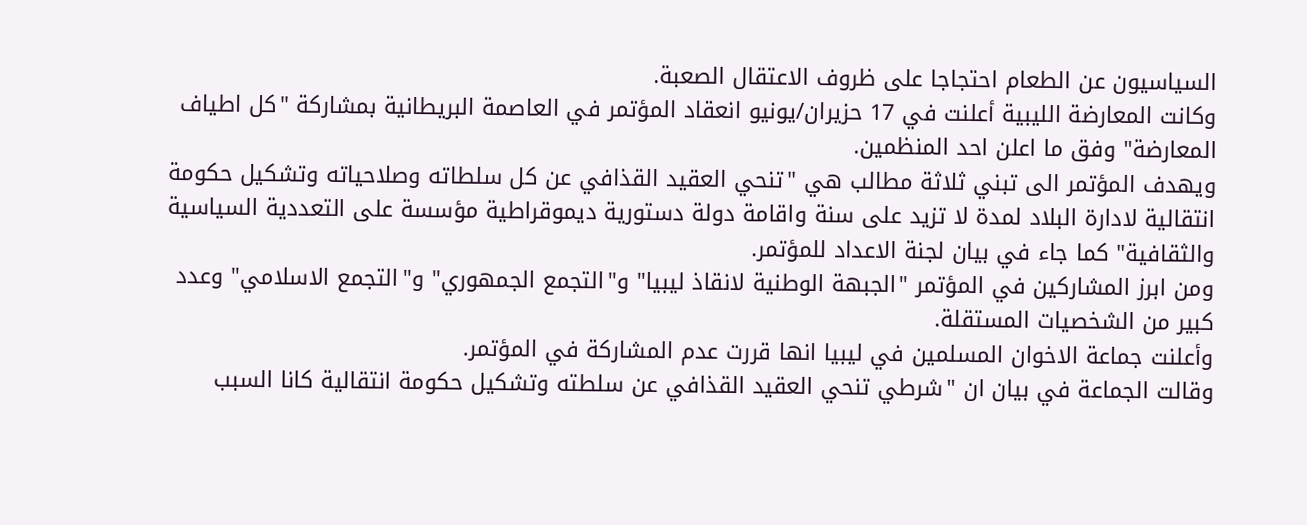السياسيون عن الطعام احتجاجا على ظروف الاعتقال الصعبة.
وكانت المعارضة الليبية أعلنت في 17 حزيران/يونيو انعقاد المؤتمر في العاصمة البريطانية بمشاركة "كل اطياف المعارضة" وفق ما اعلن احد المنظمين.
ويهدف المؤتمر الى تبني ثلاثة مطالب هي "تنحي العقيد القذافي عن كل سلطاته وصلاحياته وتشكيل حكومة انتقالية لادارة البلاد لمدة لا تزيد على سنة واقامة دولة دستورية ديموقراطية مؤسسة على التعددية السياسية والثقافية" كما جاء في بيان لجنة الاعداد للمؤتمر.
ومن ابرز المشاركين في المؤتمر "الجبهة الوطنية لانقاذ ليبيا" و"التجمع الجمهوري" و"التجمع الاسلامي" وعدد كبير من الشخصيات المستقلة.
وأعلنت جماعة الاخوان المسلمين في ليبيا انها قررت عدم المشاركة في المؤتمر.
وقالت الجماعة في بيان ان "شرطي تنحي العقيد القذافي عن سلطته وتشكيل حكومة انتقالية كانا السبب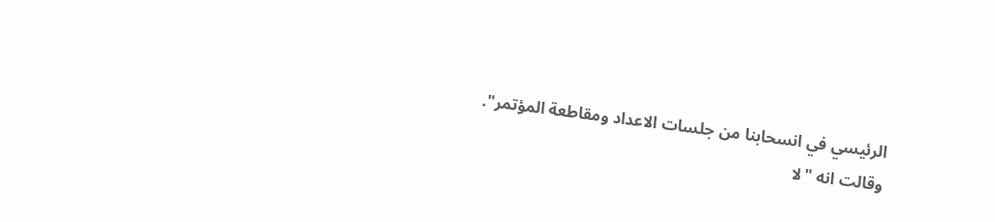الرئيسي في انسحابنا من جلسات الاعداد ومقاطعة المؤتمر".
وقالت انه "لا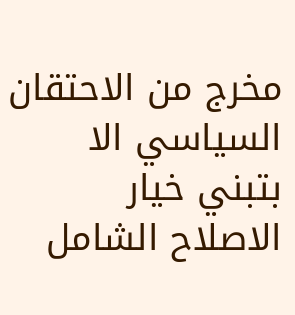مخرج من الاحتقان السياسي الا بتبني خيار الاصلاح الشامل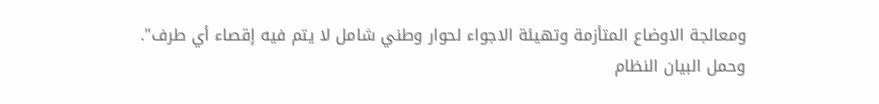ومعالجة الاوضاع المتأزمة وتهيئة الاجواء لحوار وطني شامل لا يتم فيه إقصاء أي طرف".
وحمل البيان النظام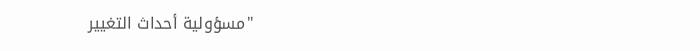"مسؤولية أحداث التغيير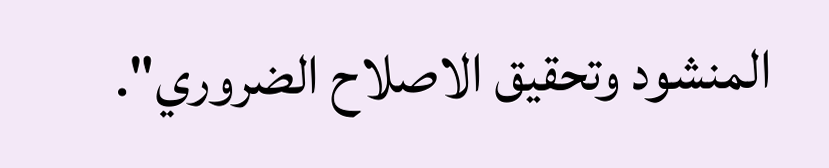المنشود وتحقيق الاصلاح الضروري".